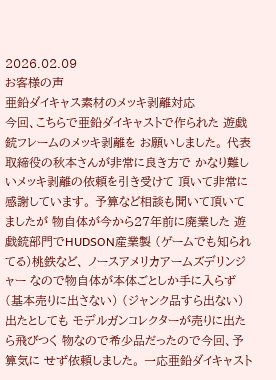2026.02.09
お客様の声
亜鉛ダイキャス素材のメッキ剥離対応
今回、こちらで亜鉛ダイキャストで作られた 遊戯銃フレームのメッキ剥離を お願いしました。 代表取締役の秋本さんが非常に良き方で かなり難しいメッキ剥離の依頼を引き受けて 頂いて非常に感謝しています。 予算など相談も聞いて頂いてましたが 物自体が今から27年前に廃業した 遊戯銃部門でHUDSON産業製 (ゲームでも知られてる)桃鉄など、 ノースアメリカアームズデリンジャー なので物自体が本体ごとしか手に入らず (基本売りに出さない) (ジャンク品すら出ない)出たとしても モデルガンコレクターが売りに出たら飛びつく 物なので希少品だったので今回、予算気に せず依頼しました。 一応亜鉛ダイキャスト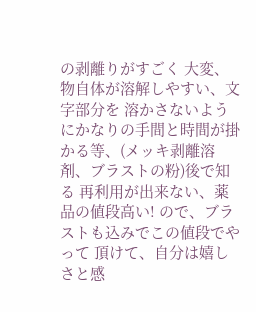の剥離りがすごく 大変、物自体が溶解しやすい、文字部分を 溶かさないようにかなりの手間と時間が掛かる等、(メッキ剥離溶剤、ブラストの粉)後で知る 再利用が出来ない、薬品の値段高い! ので、ブラストも込みでこの値段でやって 頂けて、自分は嬉しさと感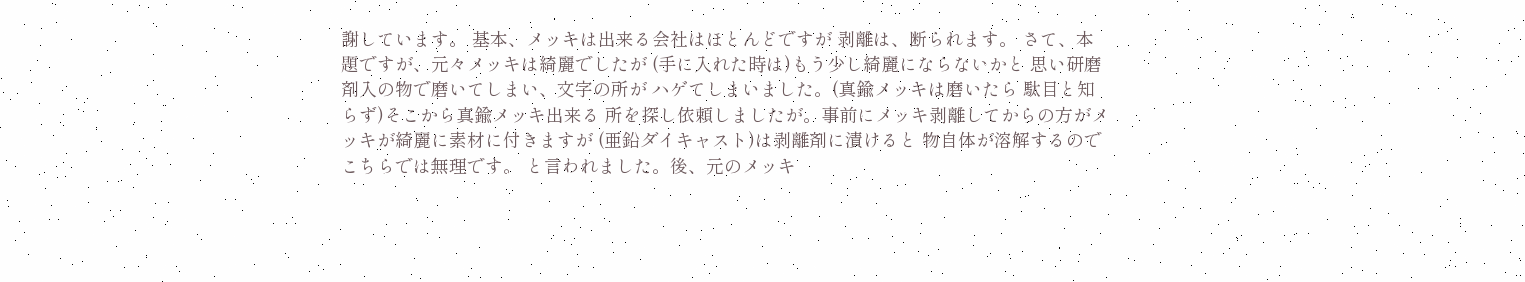謝しています。 基本、メッキは出来る会社はほとんどですが 剥離は、断られます。 さて、本題ですが、元々メッキは綺麗でしたが (手に入れた時は)もう少し綺麗にならないかと 思い研磨剤入の物で磨いてしまい、文字の所が ハゲてしまいました。(真鍮メッキは磨いたら 駄目と知らず)そこから真鍮メッキ出来る 所を探し依頼しましたが。事前にメッキ剥離してからの方がメッキが綺麗に素材に付きますが (亜鉛ダイキャスト)は剥離剤に漬けると 物自体が溶解するのでこちらでは無理です。 と言われました。後、元のメッキ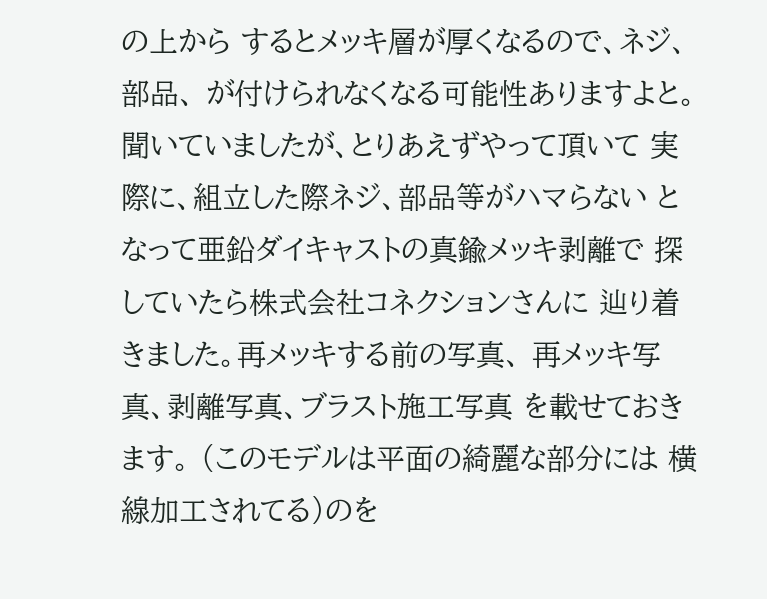の上から するとメッキ層が厚くなるので、ネジ、部品、 が付けられなくなる可能性ありますよと。 聞いていましたが、とりあえずやって頂いて 実際に、組立した際ネジ、部品等がハマらない となって亜鉛ダイキャストの真鍮メッキ剥離で 探していたら株式会社コネクションさんに 辿り着きました。再メッキする前の写真、 再メッキ写真、剥離写真、ブラスト施工写真 を載せておきます。 (このモデルは平面の綺麗な部分には 横線加工されてる)のを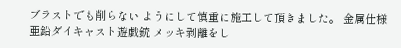ブラストでも削らない ようにして慎重に施工して頂きました。 金属仕様亜鉛ダイキャスト遊戯銃 メッキ剥離をし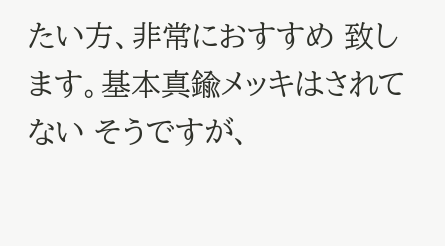たい方、非常におすすめ 致します。基本真鍮メッキはされてない そうですが、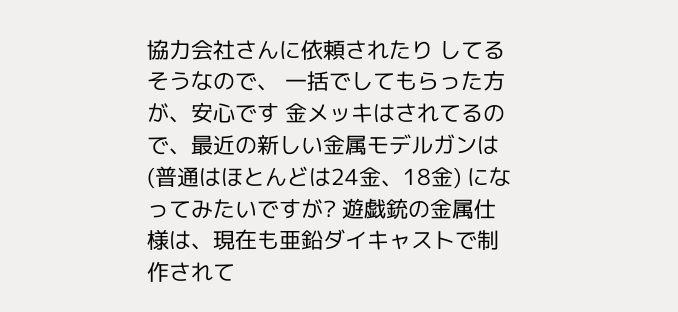協力会社さんに依頼されたり してるそうなので、 一括でしてもらった方が、安心です 金メッキはされてるので、最近の新しい金属モデルガンは(普通はほとんどは24金、18金) になってみたいですが? 遊戯銃の金属仕様は、現在も亜鉛ダイキャストで制作されて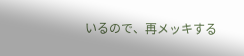いるので、再メッキする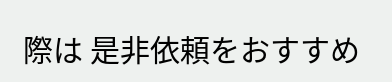際は 是非依頼をおすすめ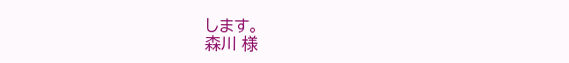します。
森川 様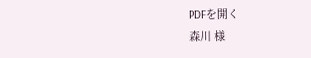PDFを開く
森川 様